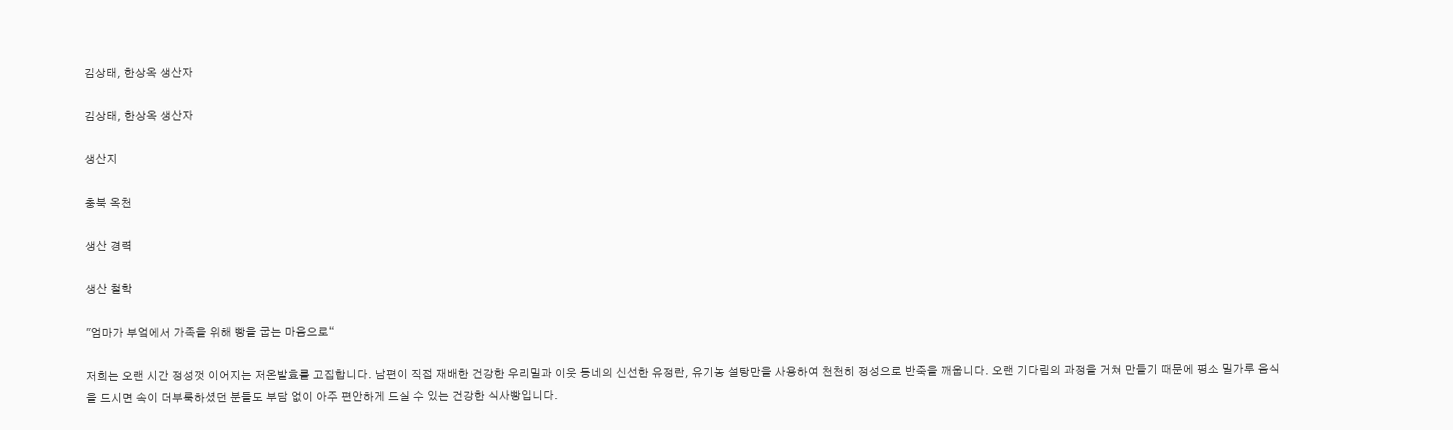김상태, 한상옥 생산자

김상태, 한상옥 생산자

생산지

충북 옥천

생산 경력

생산 철학

"엄마가 부엌에서 가족을 위해 빵을 굽는 마음으로“

저희는 오랜 시간 정성껏 이어지는 저온발효를 고집합니다. 남편이 직접 재배한 건강한 우리밀과 이웃 동네의 신선한 유정란, 유기농 설탕만을 사용하여 천천히 정성으로 반죽을 깨웁니다. 오랜 기다림의 과정을 거쳐 만들기 때문에 평소 밀가루 음식을 드시면 속이 더부룩하셨던 분들도 부담 없이 아주 편안하게 드실 수 있는 건강한 식사빵입니다.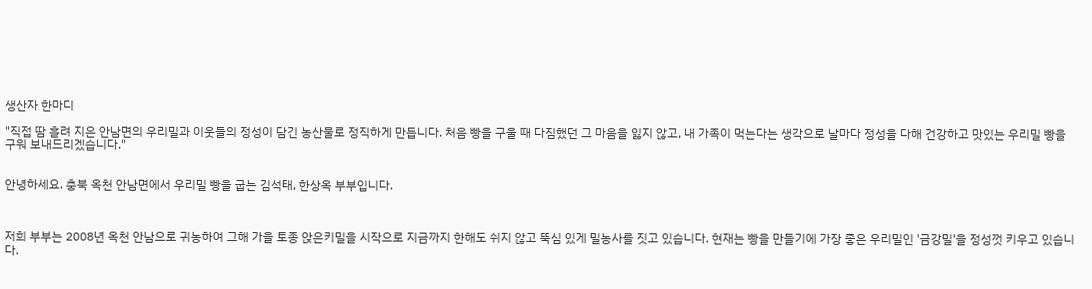생산자 한마디

"직접 땀 흘려 지은 안남면의 우리밀과 이웃들의 정성이 담긴 농산물로 정직하게 만듭니다. 처음 빵을 구울 때 다짐했던 그 마음을 잃지 않고, 내 가족이 먹는다는 생각으로 날마다 정성을 다해 건강하고 맛있는 우리밀 빵을 구워 보내드리겠습니다."


안녕하세요. 충북 옥천 안남면에서 우리밀 빵을 굽는 김석태, 한상옥 부부입니다.



저희 부부는 2008년 옥천 안남으로 귀농하여 그해 가을 토종 앉은키밀을 시작으로 지금까지 한해도 쉬지 않고 뚝심 있게 밀농사를 짓고 있습니다. 현재는 빵을 만들기에 가장 좋은 우리밀인 '금강밀'을 정성껏 키우고 있습니다.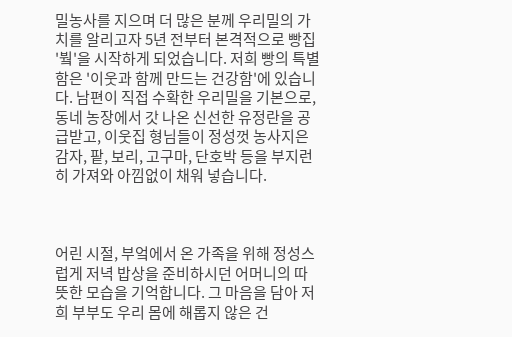밀농사를 지으며 더 많은 분께 우리밀의 가치를 알리고자 5년 전부터 본격적으로 빵집 '붴'을 시작하게 되었습니다. 저희 빵의 특별함은 '이웃과 함께 만드는 건강함'에 있습니다. 남편이 직접 수확한 우리밀을 기본으로, 동네 농장에서 갓 나온 신선한 유정란을 공급받고, 이웃집 형님들이 정성껏 농사지은 감자, 팥, 보리, 고구마, 단호박 등을 부지런히 가져와 아낌없이 채워 넣습니다.



어린 시절, 부엌에서 온 가족을 위해 정성스럽게 저녁 밥상을 준비하시던 어머니의 따뜻한 모습을 기억합니다. 그 마음을 담아 저희 부부도 우리 몸에 해롭지 않은 건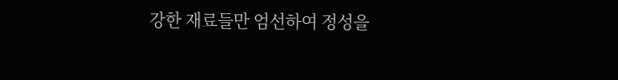강한 재료들만 엄선하여 정성을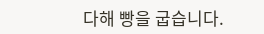다해 빵을 굽습니다.